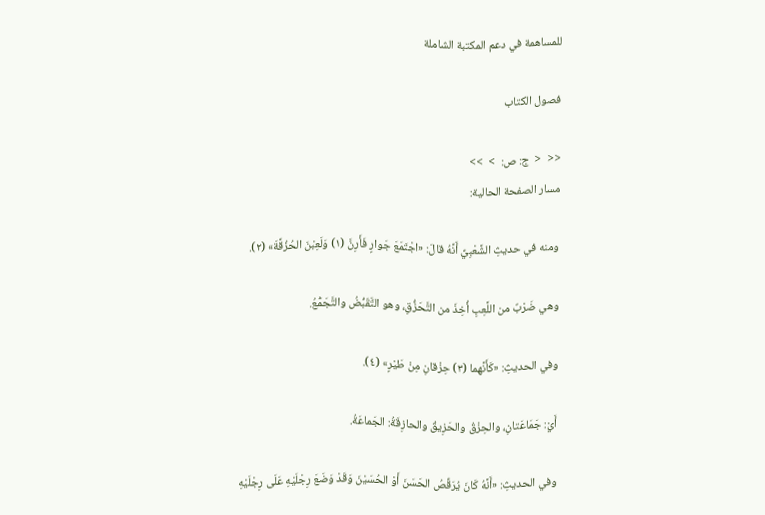للمساهمة في دعم المكتبة الشاملة

فصول الكتاب

<<  <  ج: ص:  >  >>
مسار الصفحة الحالية:

ومنه في حديثِ الشَّعْبِيِّ أَنَّهُ قالَ: «اجْتَمَعَ جَوارٍ فَأَرِنَّ (١) وَلَعِبْنَ الحُزُقَّةَ» (٢).

وهي ضَرْبٌ من اللَّعِبِ أُخِذَ من التَّحَزُّقِ، وهو التَّقَبُّضُ والتَّجَمُّعُ.

وفي الحديثِ: «كَأَنَّهما (٣) حِزْقانِ مِنْ طَيْرٍ» (٤).

أَيْ: جَمَاعَتانِ، والحِزْقُ والحَزِيقُ والحازِقَةُ: الجَماعَةُ.

وفي الحديثِ: «أَنَّهُ كَانَ يُرَقِّصُ الحَسَنَ أَوْ الحُسَيْنَ وَقَدْ وَضَعَ رِجْلَيْهِ عَلَى رِجْلَيْهِ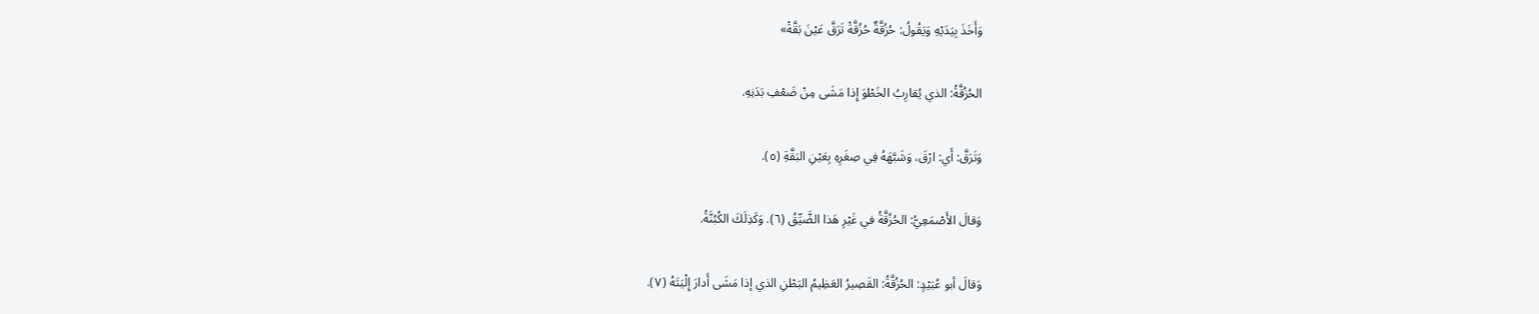وَأَخَذَ بِيَدَيْهِ وَيَقُولُ: حُزُقَّةٌ حُزُقَّةْ تَرَقَّ عَيْنَ بَقَّةْ»

الحُزُقَّةُ: الذي يُقارِبُ الخَطْوَ إِذا مَشَى مِنْ ضَعْفِ بَدَنِهِ.

وَتَرَقَّ: أَي: ارْقَ، وَشَبَّهَهُ فِي صِغَرِهِ بِعَيْنِ البَقَّةِ (٥).

وَقالَ الأَصْمَعِيُّ: الحُزُقَّةُ في غَيْرِ هَذا الضَّيِّقُ (٦). وَكَذِلَكَ الكُبُنَّةُ.

وَقالَ أبو عُبَيْدٍ: الحُزُقَّةُ: القَصِيرُ العَظِيمُ البَطْنِ الذي إذا مَشَى أَدارَ إِلْيَتَهُ (٧).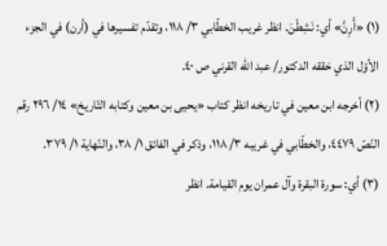(١) «أَرِنَّ» أي: نَشِطْنَ. انظر غريب الخطّابي ٣/ ١١٨، وتقدّم تفسيرها في (أرن) في الجزء الأوّل الذي حَققه الدكتور/ عبد الله القرني ص ٤٠.
(٢) أخرجه ابن معين في تاريخه انظر كتاب «يحيى بن معين وكتابه التّاريخ» ١٤/ ٢٩٦ رقم النّصّ ٤٤٧٩، والخطّابي في غريبه ٣/ ١١٨، وذكر في الفائق ١/ ٣٨، والنّهاية ١/ ٣٧٩.
(٣) أي: سورة البقرة وآل عمران يوم القيامة. انظر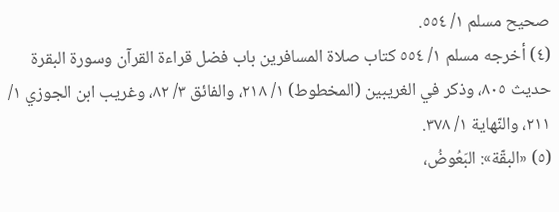صحيح مسلم ١/ ٥٥٤.
(٤) أخرجه مسلم ١/ ٥٥٤ كتاب صلاة المسافرين باب فضل قراءة القرآن وسورة البقرة حديث ٨٠٥، وذكر في الغريبين (المخطوط) ١/ ٢١٨، والفائق ٣/ ٨٢، وغريب ابن الجوزي ١/ ٢١١، والنّهاية ١/ ٣٧٨.
(٥) «البقّة»: البَعُوضُ،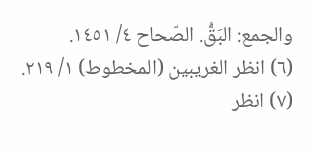والجمع: البَقُّ. الصّحاح ٤/ ١٤٥١.
(٦) انظر الغريبين (المخطوط) ١/ ٢١٩.
(٧) انظر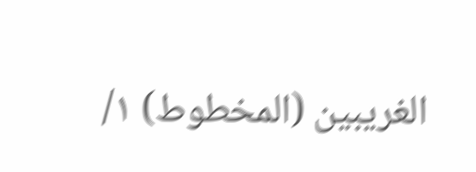الغريبين (المخطوط) ١/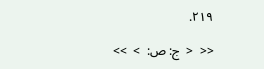٢١٩.

<<  <  ج: ص:  >  >>